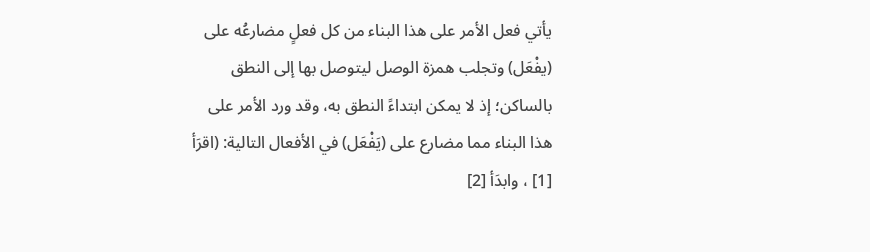يأتي فعل الأمر على هذا البناء من كل فعلٍ مضارعُه على (يفْعَل) وتجلب همزة الوصل ليتوصل بها إلى النطق بالساكن؛ إذ لا يمكن ابتداءً النطق به، وقد ورد الأمر على هذا البناء مما مضارع على (يَفْعَل) في الأفعال التالية: (اقرَأ [1] ، وابدَأ [2]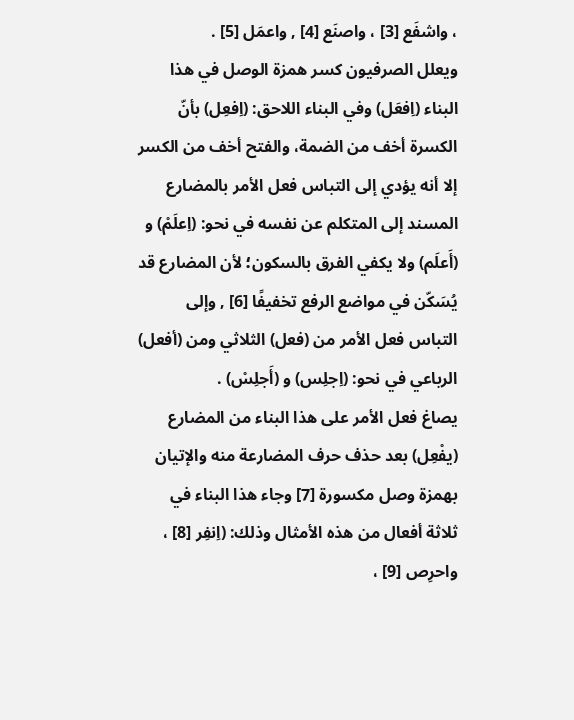، واشفَع [3] ، واصنَع [4] , واعمَل [5] .
ويعلل الصرفيون كسر همزة الوصل في هذا البناء (اِفعَل) وفي البناء اللاحق: (اِفعِل) بأنّ الكسرة أخف من الضمة، والفتح أخف من الكسر إلا أنه يؤدي إلى التباس فعل الأمر بالمضارع المسند إلى المتكلم عن نفسه في نحو: (اِعلَمْ) و (أَعلَم) ولا يكفي الفرق بالسكون؛ لأن المضارع قد يُسَكّن في مواضع الرفع تخفيفًا [6] , وإلى التباس فعل الأمر من (فعل) الثلاثي ومن (أفعل) الرباعي في نحو: (اِجلِس) و (أَجلِسْ) .
يصاغ فعل الأمر على هذا البناء من المضارع (يفْعِل) بعد حذف حرف المضارعة منه والإتيان بهمزة وصل مكسورة [7] وجاء هذا البناء في ثلاثة أفعال من هذه الأمثال وذلك: (اِنفِر [8] ، واحرِص [9] ،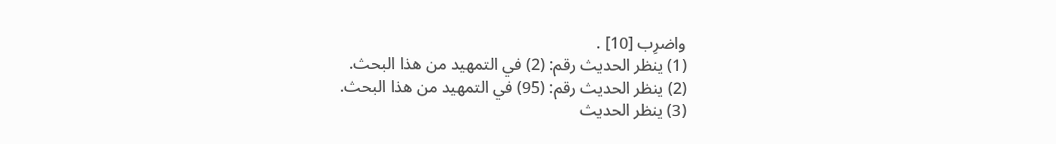واضرِب [10] .
(1) ينظر الحديث رقم: (2) في التمهيد من هذا البحث.
(2) ينظر الحديث رقم: (95) في التمهيد من هذا البحث.
(3) ينظر الحديث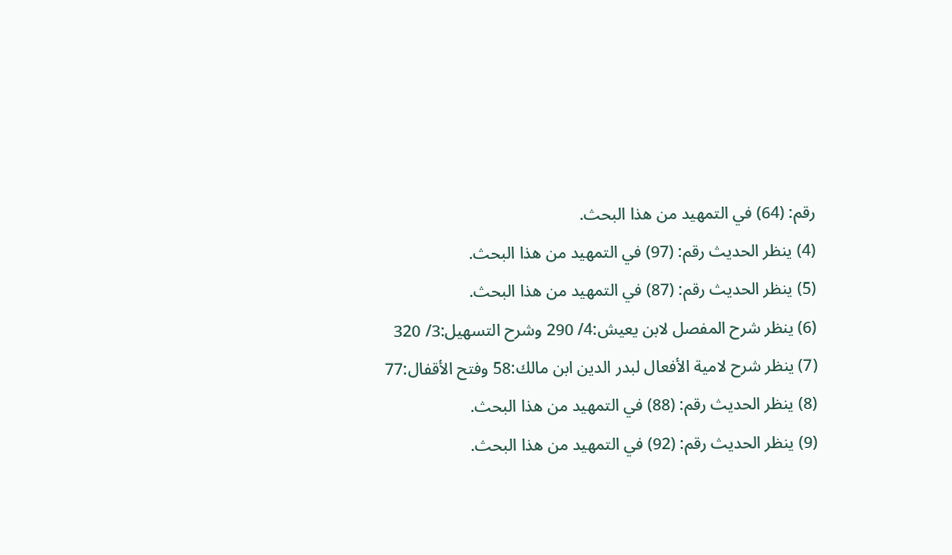رقم: (64) في التمهيد من هذا البحث.
(4) ينظر الحديث رقم: (97) في التمهيد من هذا البحث.
(5) ينظر الحديث رقم: (87) في التمهيد من هذا البحث.
(6) ينظر شرح المفصل لابن يعيش:4/ 290 وشرح التسهيل:3/ 320
(7) ينظر شرح لامية الأفعال لبدر الدين ابن مالك:58 وفتح الأقفال:77
(8) ينظر الحديث رقم: (88) في التمهيد من هذا البحث.
(9) ينظر الحديث رقم: (92) في التمهيد من هذا البحث.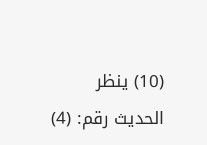(10) ينظر الحديث رقم: (4)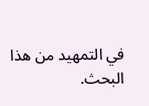في التمهيد من هذا البحث.